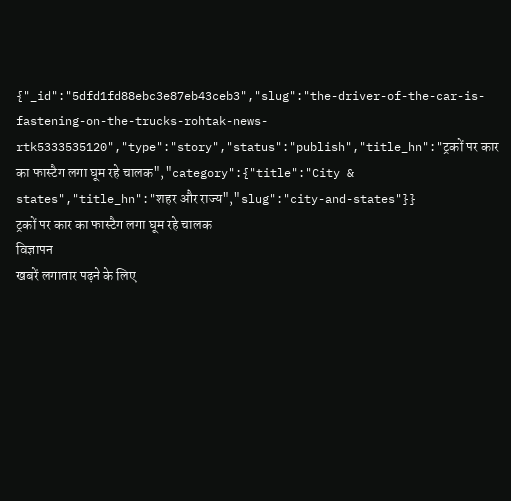{"_id":"5dfd1fd88ebc3e87eb43ceb3","slug":"the-driver-of-the-car-is-fastening-on-the-trucks-rohtak-news-rtk5333535120","type":"story","status":"publish","title_hn":"ट्रकों पर कार का फास्टैग लगा घूम रहे चालक","category":{"title":"City & states","title_hn":"शहर और राज्य","slug":"city-and-states"}}
ट्रकों पर कार का फास्टैग लगा घूम रहे चालक
विज्ञापन
खबरें लगातार पढ़ने के लिए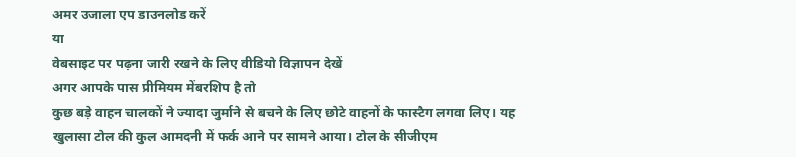अमर उजाला एप डाउनलोड करें
या
वेबसाइट पर पढ़ना जारी रखने के लिए वीडियो विज्ञापन देखें
अगर आपके पास प्रीमियम मेंबरशिप है तो
कुछ बड़े वाहन चालकों ने ज्यादा जुर्माने से बचने के लिए छोटे वाहनों के फास्टैग लगवा लिए। यह खुलासा टोल की कुल आमदनी में फर्क आने पर सामने आया। टोल के सीजीएम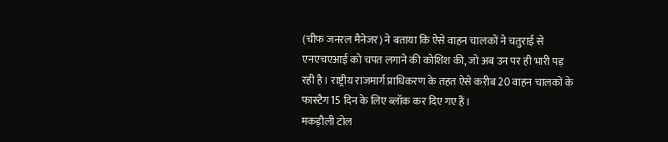(चीफ जनरल मैनेजर) ने बताया कि ऐसे वाहन चालकों ने चतुराई से एनएचएआई को चपत लगाने की कोशिश की, जो अब उन पर ही भारी पड़ रही है। राष्ट्रीय राजमार्ग प्राधिकरण के तहत ऐसे करीब 20 वाहन चालकों के फास्टैग 15 दिन के लिए ब्लॉक कर दिए गए हैं।
मकड़ौली टोल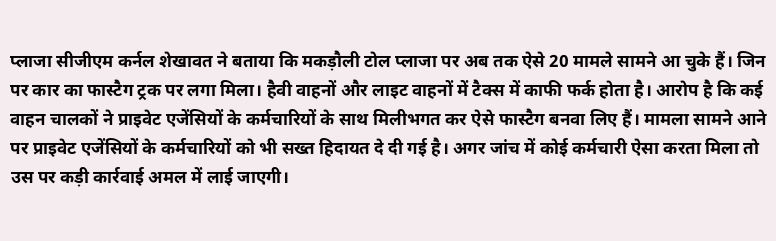प्लाजा सीजीएम कर्नल शेखावत ने बताया कि मकड़ौली टोल प्लाजा पर अब तक ऐसे 20 मामले सामने आ चुके हैं। जिन पर कार का फास्टैग ट्रक पर लगा मिला। हैवी वाहनों और लाइट वाहनों में टैक्स में काफी फर्क होता है। आरोप है कि कई वाहन चालकों ने प्राइवेट एजेंसियों के कर्मचारियों के साथ मिलीभगत कर ऐसे फास्टैग बनवा लिए हैं। मामला सामने आने पर प्राइवेट एजेंसियों के कर्मचारियों को भी सख्त हिदायत दे दी गई है। अगर जांच में कोई कर्मचारी ऐसा करता मिला तो उस पर कड़ी कार्रवाई अमल में लाई जाएगी।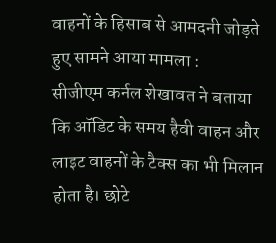वाहनों के हिसाब से आमदनी जोड़ते हुए सामने आया मामला :
सीजीएम कर्नल शेखावत ने बताया कि ऑडिट के समय हैवी वाहन और लाइट वाहनों के टैक्स का भी मिलान होता है। छोटे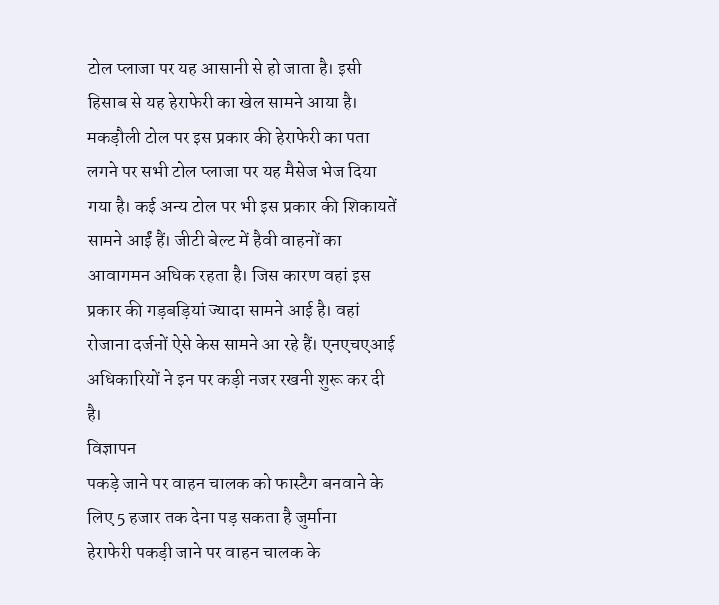टोल प्लाजा पर यह आसानी से हो जाता है। इसी हिसाब से यह हेराफेरी का खेल सामने आया है। मकड़ौली टोल पर इस प्रकार की हेराफेरी का पता लगने पर सभी टोल प्लाजा पर यह मैसेज भेज दिया गया है। कई अन्य टोल पर भी इस प्रकार की शिकायतें सामने आईं हैं। जीटी बेल्ट में हैवी वाहनों का आवागमन अधिक रहता है। जिस कारण वहां इस प्रकार की गड़बड़ियां ज्यादा सामने आई है। वहां रोजाना दर्जनों ऐसे केस सामने आ रहे हैं। एनएचएआई अधिकारियों ने इन पर कड़ी नजर रखनी शुरू कर दी है।
विज्ञापन
पकड़े जाने पर वाहन चालक को फास्टैग बनवाने के लिए 5 हजार तक देना पड़ सकता है जुर्माना
हेराफेरी पकड़ी जाने पर वाहन चालक के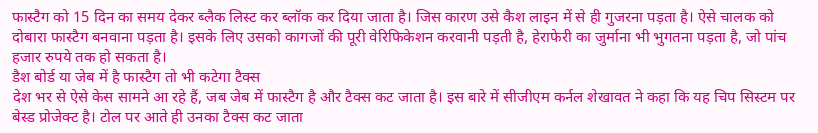फास्टैग को 15 दिन का समय देकर ब्लैक लिस्ट कर ब्लॉक कर दिया जाता है। जिस कारण उसे कैश लाइन में से ही गुजरना पड़ता है। ऐसे चालक को दोबारा फास्टैग बनवाना पड़ता है। इसके लिए उसको कागजों की पूरी वेरिफिकेशन करवानी पड़ती है, हेराफेरी का जुर्माना भी भुगतना पड़ता है, जो पांच हजार रुपये तक हो सकता है।
डैश बोर्ड या जेब में है फास्टैग तो भी कटेगा टैक्स
देश भर से ऐसे केस सामने आ रहे हैं, जब जेब में फास्टैग है और टैक्स कट जाता है। इस बारे में सीजीएम कर्नल शेखावत ने कहा कि यह चिप सिस्टम पर बेस्ड प्रोजेक्ट है। टोल पर आते ही उनका टैक्स कट जाता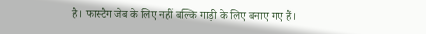है। फास्टैग जेब के लिए नहीं बल्कि गाड़ी के लिए बनाए गए हैं।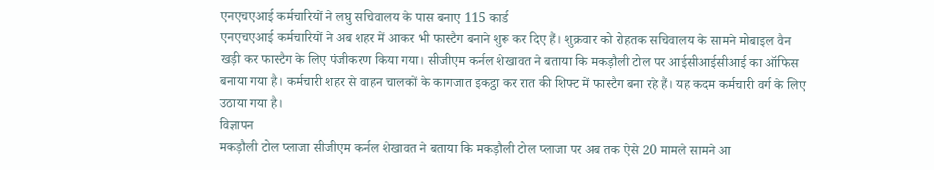एनएचएआई कर्मचारियों ने लघु सचिवालय के पास बनाए 115 कार्ड
एनएचएआई कर्मचारियों ने अब शहर में आकर भी फास्टैग बनाने शुरू कर दिए हैं। शुक्रवार को रोहतक सचिवालय के सामने मोबाइल वैन खड़ी कर फास्टैग के लिए पंजीकरण किया गया। सीजीएम कर्नल शेखावत ने बताया कि मकड़ौली टोल पर आईसीआईसीआई का ऑफिस बनाया गया है। कर्मचारी शहर से वाहन चालकों के कागजात इकट्ठा कर रात की शिफ्ट में फास्टैग बना रहे हैं। यह कदम कर्मचारी वर्ग के लिए उठाया गया है।
विज्ञापन
मकड़ौली टोल प्लाजा सीजीएम कर्नल शेखावत ने बताया कि मकड़ौली टोल प्लाजा पर अब तक ऐसे 20 मामले सामने आ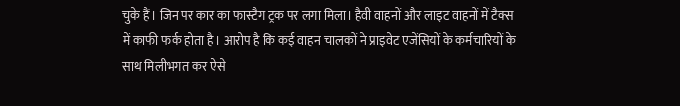चुके हैं। जिन पर कार का फास्टैग ट्रक पर लगा मिला। हैवी वाहनों और लाइट वाहनों में टैक्स में काफी फर्क होता है। आरोप है कि कई वाहन चालकों ने प्राइवेट एजेंसियों के कर्मचारियों के साथ मिलीभगत कर ऐसे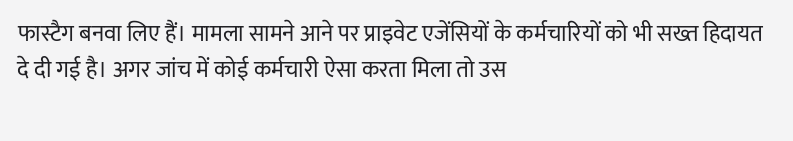फास्टैग बनवा लिए हैं। मामला सामने आने पर प्राइवेट एजेंसियों के कर्मचारियों को भी सख्त हिदायत दे दी गई है। अगर जांच में कोई कर्मचारी ऐसा करता मिला तो उस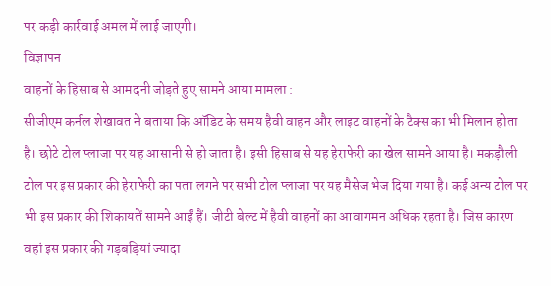पर कड़ी कार्रवाई अमल में लाई जाएगी।
विज्ञापन
वाहनों के हिसाब से आमदनी जोड़ते हुए सामने आया मामला :
सीजीएम कर्नल शेखावत ने बताया कि ऑडिट के समय हैवी वाहन और लाइट वाहनों के टैक्स का भी मिलान होता है। छोटे टोल प्लाजा पर यह आसानी से हो जाता है। इसी हिसाब से यह हेराफेरी का खेल सामने आया है। मकड़ौली टोल पर इस प्रकार की हेराफेरी का पता लगने पर सभी टोल प्लाजा पर यह मैसेज भेज दिया गया है। कई अन्य टोल पर भी इस प्रकार की शिकायतें सामने आईं हैं। जीटी बेल्ट में हैवी वाहनों का आवागमन अधिक रहता है। जिस कारण वहां इस प्रकार की गड़बड़ियां ज्यादा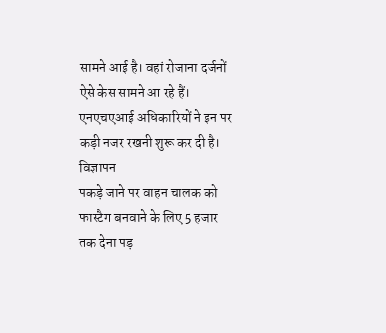सामने आई है। वहां रोजाना दर्जनों ऐसे केस सामने आ रहे हैं। एनएचएआई अधिकारियों ने इन पर कड़ी नजर रखनी शुरू कर दी है।
विज्ञापन
पकड़े जाने पर वाहन चालक को फास्टैग बनवाने के लिए 5 हजार तक देना पड़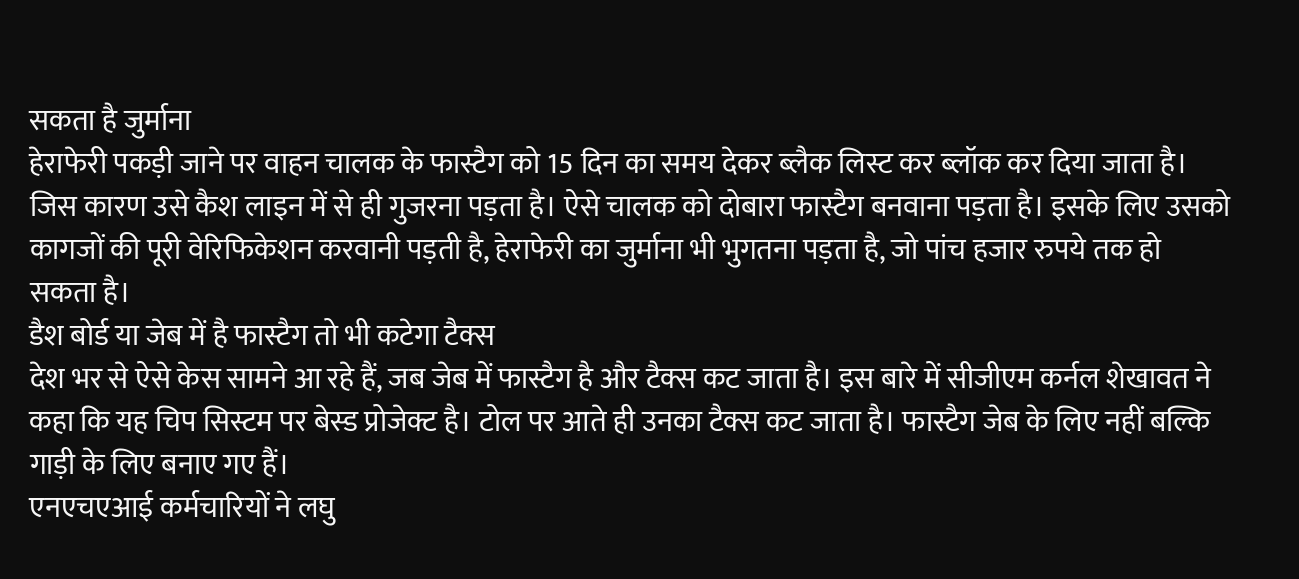सकता है जुर्माना
हेराफेरी पकड़ी जाने पर वाहन चालक के फास्टैग को 15 दिन का समय देकर ब्लैक लिस्ट कर ब्लॉक कर दिया जाता है। जिस कारण उसे कैश लाइन में से ही गुजरना पड़ता है। ऐसे चालक को दोबारा फास्टैग बनवाना पड़ता है। इसके लिए उसको कागजों की पूरी वेरिफिकेशन करवानी पड़ती है, हेराफेरी का जुर्माना भी भुगतना पड़ता है, जो पांच हजार रुपये तक हो सकता है।
डैश बोर्ड या जेब में है फास्टैग तो भी कटेगा टैक्स
देश भर से ऐसे केस सामने आ रहे हैं, जब जेब में फास्टैग है और टैक्स कट जाता है। इस बारे में सीजीएम कर्नल शेखावत ने कहा कि यह चिप सिस्टम पर बेस्ड प्रोजेक्ट है। टोल पर आते ही उनका टैक्स कट जाता है। फास्टैग जेब के लिए नहीं बल्कि गाड़ी के लिए बनाए गए हैं।
एनएचएआई कर्मचारियों ने लघु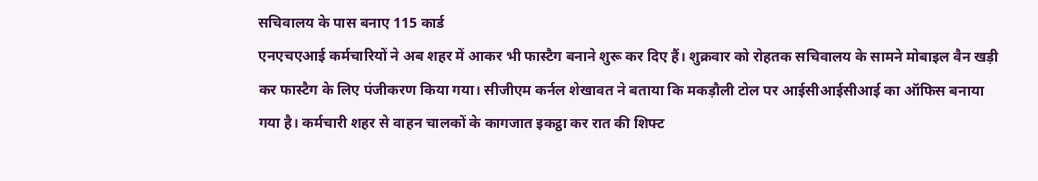सचिवालय के पास बनाए 115 कार्ड
एनएचएआई कर्मचारियों ने अब शहर में आकर भी फास्टैग बनाने शुरू कर दिए हैं। शुक्रवार को रोहतक सचिवालय के सामने मोबाइल वैन खड़ी कर फास्टैग के लिए पंजीकरण किया गया। सीजीएम कर्नल शेखावत ने बताया कि मकड़ौली टोल पर आईसीआईसीआई का ऑफिस बनाया गया है। कर्मचारी शहर से वाहन चालकों के कागजात इकट्ठा कर रात की शिफ्ट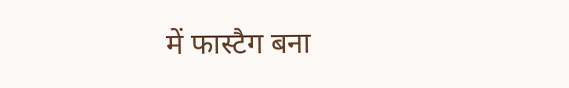में फास्टैग बना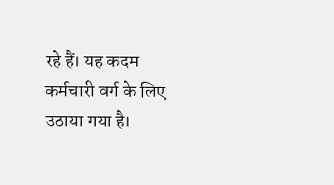रहे हैं। यह कदम कर्मचारी वर्ग के लिए उठाया गया है।